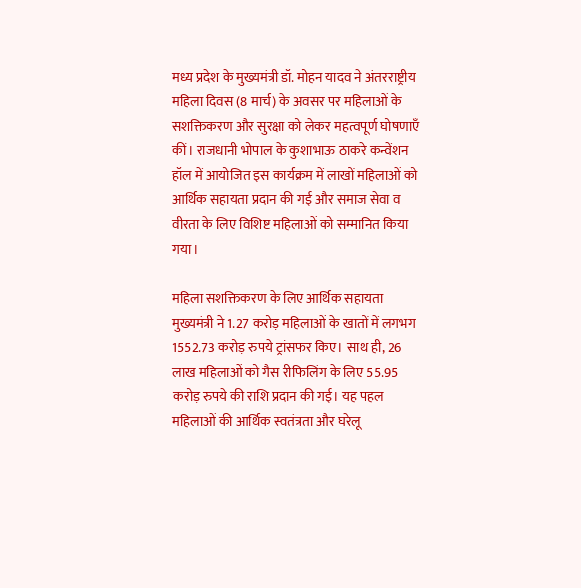मध्य प्रदेश के मुख्यमंत्री डॉ. मोहन यादव ने अंतरराष्ट्रीय महिला दिवस (8 मार्च) के अवसर पर महिलाओं के सशक्तिकरण और सुरक्षा को लेकर महत्वपूर्ण घोषणाएँ कीं। राजधानी भोपाल के कुशाभाऊ ठाकरे कन्वेंशन हॉल में आयोजित इस कार्यक्रम में लाखों महिलाओं को आर्थिक सहायता प्रदान की गई और समाज सेवा व वीरता के लिए विशिष्ट महिलाओं को सम्मानित किया गया।

महिला सशक्तिकरण के लिए आर्थिक सहायता
मुख्यमंत्री ने 1.27 करोड़ महिलाओं के खातों में लगभग 1552.73 करोड़ रुपये ट्रांसफर किए। साथ ही, 26 लाख महिलाओं को गैस रीफिलिंग के लिए 55.95 करोड़ रुपये की राशि प्रदान की गई। यह पहल महिलाओं की आर्थिक स्वतंत्रता और घरेलू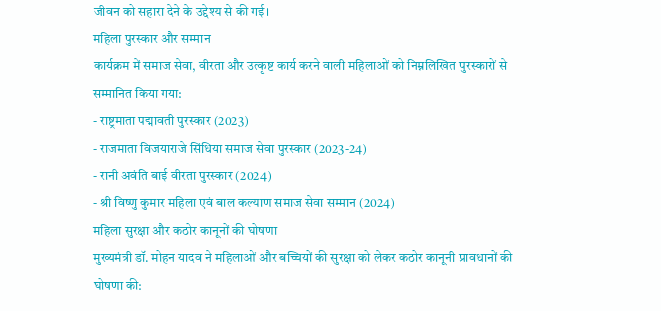जीवन को सहारा देने के उद्देश्य से की गई।
महिला पुरस्कार और सम्मान
कार्यक्रम में समाज सेवा, वीरता और उत्कृष्ट कार्य करने वाली महिलाओं को निम्नलिखित पुरस्कारों से सम्मानित किया गया:
- राष्ट्रमाता पद्मावती पुरस्कार (2023)
- राजमाता विजयाराजे सिंधिया समाज सेवा पुरस्कार (2023-24)
- रानी अवंति बाई वीरता पुरस्कार (2024)
- श्री विष्णु कुमार महिला एवं बाल कल्याण समाज सेवा सम्मान (2024)
महिला सुरक्षा और कठोर कानूनों की घोषणा
मुख्यमंत्री डॉ. मोहन यादव ने महिलाओं और बच्चियों की सुरक्षा को लेकर कठोर कानूनी प्रावधानों की घोषणा की: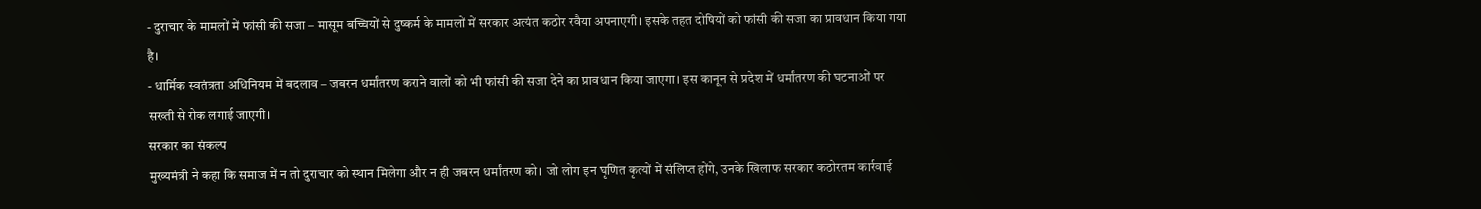- दुराचार के मामलों में फांसी की सजा – मासूम बच्चियों से दुष्कर्म के मामलों में सरकार अत्यंत कठोर रवैया अपनाएगी। इसके तहत दोषियों को फांसी की सजा का प्रावधान किया गया है।
- धार्मिक स्वतंत्रता अधिनियम में बदलाव – जबरन धर्मांतरण कराने वालों को भी फांसी की सजा देने का प्रावधान किया जाएगा। इस कानून से प्रदेश में धर्मांतरण की घटनाओं पर सख्ती से रोक लगाई जाएगी।
सरकार का संकल्प
मुख्यमंत्री ने कहा कि समाज में न तो दुराचार को स्थान मिलेगा और न ही जबरन धर्मांतरण को। जो लोग इन घृणित कृत्यों में संलिप्त होंगे, उनके खिलाफ सरकार कठोरतम कार्रवाई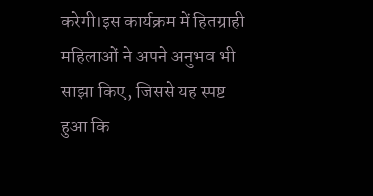करेगी।इस कार्यक्रम में हितग्राही महिलाओं ने अपने अनुभव भी साझा किए, जिससे यह स्पष्ट हुआ कि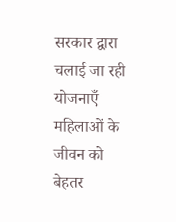सरकार द्वारा चलाई जा रही योजनाएँ महिलाओं के जीवन को बेहतर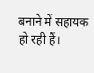बनाने में सहायक हो रही हैं।